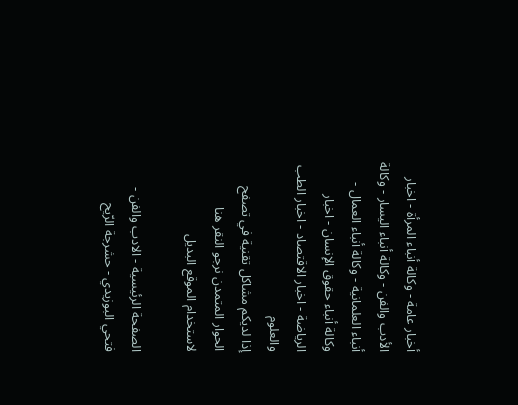أخبار عامة - وكالة أنباء المرأة - اخبار الأدب والفن - وكالة أنباء اليسار - وكالة أنباء العلمانية - وكالة أنباء العمال - وكالة أنباء حقوق الإنسان - اخبار الرياضة - اخبار الاقتصاد - اخبار الطب والعلوم
إذا لديكم مشاكل تقنية في تصفح الحوار المتمدن نرجو النقر هنا لاستخدام الموقع البديل

الصفحة الرئيسية - الادب والفن - فتحي البوزيدي - حشرجة الرّيح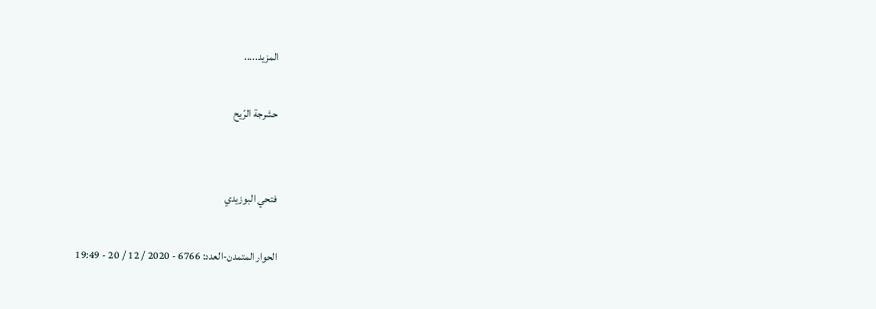المزيد.....

حشرجة الرّيح


فتحي البوزيدي

الحوار المتمدن-العدد: 6766 - 2020 / 12 / 20 - 19:49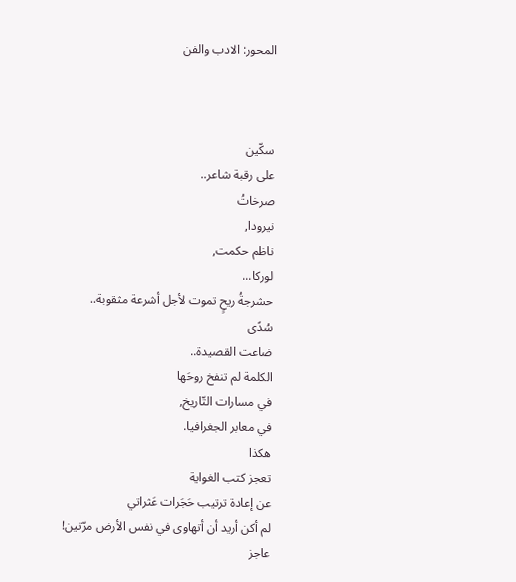المحور: الادب والفن



سكّين
على رقبة شاعر..
صرخاتُ
نيرودا,
ناظم حكمت,
لوركا...
حشرجةُ ريحٍ تموت لأجل أشرعة مثقوبة..
سُدًى
ضاعت القصيدة..
الكلمة لم تنفخ روحَها
في مسارات التّاريخ,
في معابر الجغرافيا.
هكذا
تعجز كتب الغواية
عن إعادة ترتيب حَجَرات عَثراتي
لم أكن أريد أن أتهاوى في نفس الأرض مرّتين!
عاجز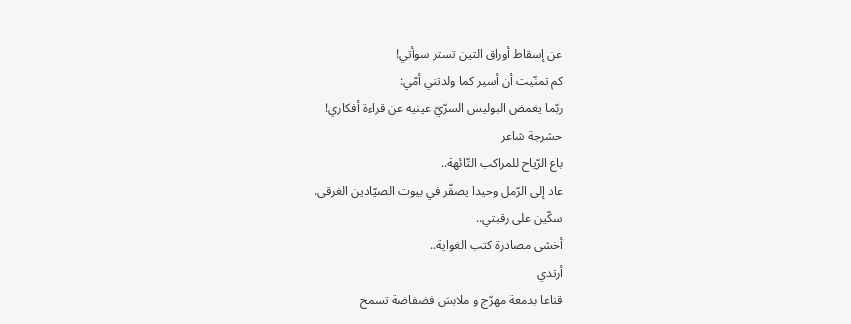عن إسقاط أوراق التين تستر سوأتي!
كم تمنّيت أن أسير كما ولدتني أمّي:
ربّما يغمض البوليس السرّيّ عينيه عن قراءة أفكاري!
حشرجة شاعر
باع الرّياح للمراكب التّائهة..
عاد إلى الرّمل وحيدا يصفّر في بيوت الصيّادين الغرقى.
سكّين على رقبتي..
أخشى مصادرة كتب الغواية..
أرتدي
قناعا بدمعة مهرّج و ملابسَ فضفاضة تسمح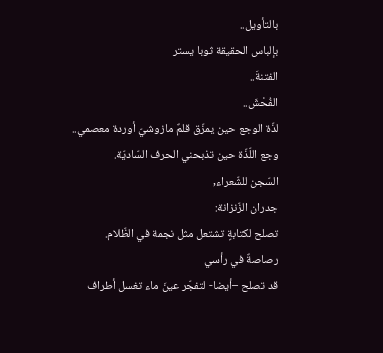بالتأويل..
بإلباس الحقيقة ثوبا يستر
الفتنةَ..
الفُحْشَ..
لذّة الوجع حين يمزّق قلمٌ مازوشيّ أوردة معصمي..
وجع اللّذّة حين تذبحني الحرف السّاديّة.
السّجن للشّعراء,
جدران الزّنزانة:
تصلح لكتابةٍ تشتعل مثل نجمة في الظّلام.
رصاصةٌ في رأسي
قد تصلح –أيضا- لتفجّر عينَ ماء تغسل أطراف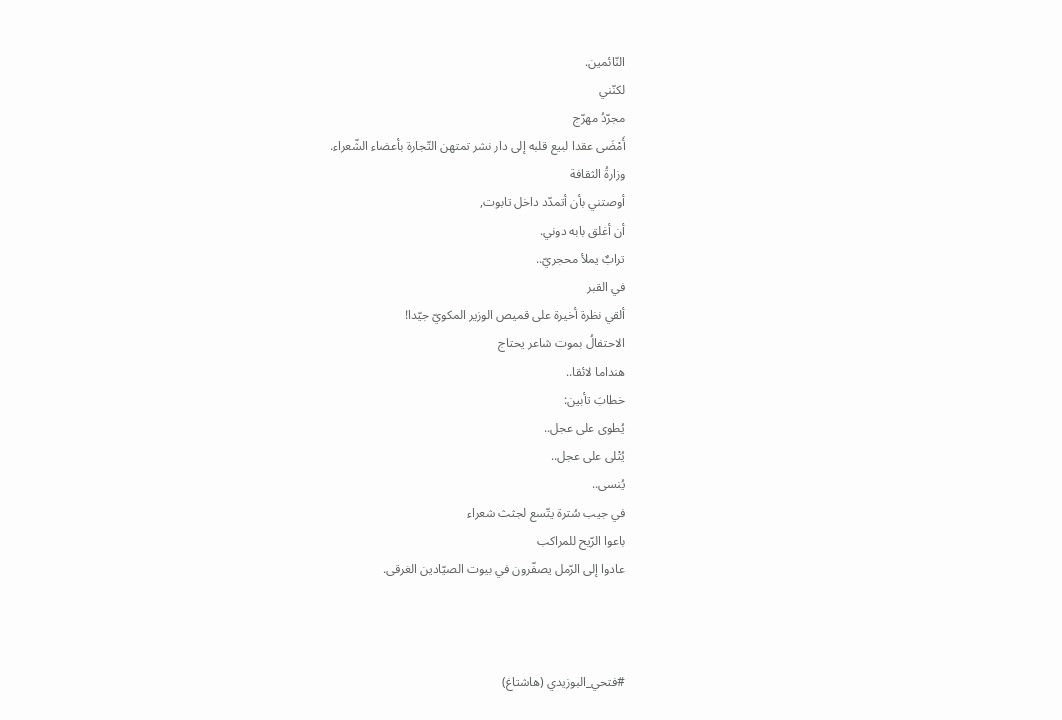النّائمين.
لكنّني
مجرّدُ مهرّج
أَمْضَى عقدا لبيع قلبه إلى دار نشر تمتهن التّجارة بأعضاء الشّعراء.
وزارةُ الثقافة
أوصتني بأن أتمدّد داخل تابوت,
أن أغلق بابه دوني.
ترابٌ يملأ محجريّ..
في القبر
ألقي نظرة أخيرة على قميص الوزير المكويّ جيّدا!
الاحتفالُ بموت شاعر يحتاج
هنداما لائقا..
خطابَ تأبين:
يُطوى على عجل..
يُتْلى على عجل..
يُنسى..
في جيب سُترة يتّسع لجثث شعراء
باعوا الرّيح للمراكب
عادوا إلى الرّمل يصفّرون في بيوت الصيّادين الغرقى.



#فتحي_البوزيدي (هاشتاغ)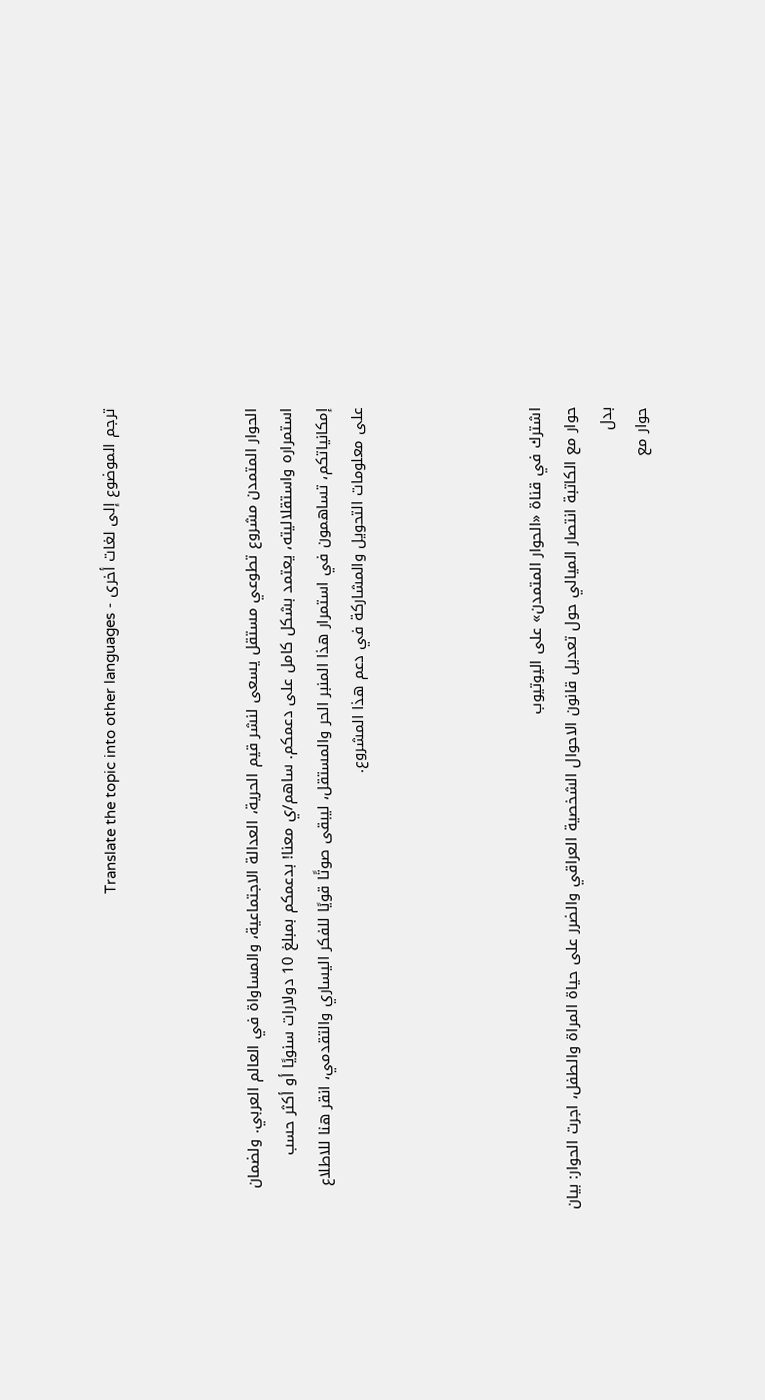ترجم الموضوع إلى لغات أخرى - Translate the topic into other languages



الحوار المتمدن مشروع تطوعي مستقل يسعى لنشر قيم الحرية، العدالة الاجتماعية، والمساواة في العالم العربي. ولضمان استمراره واستقلاليته، يعتمد بشكل كامل على دعمكم. ساهم/ي معنا! بدعمكم بمبلغ 10 دولارات سنويًا أو أكثر حسب إمكانياتكم، تساهمون في استمرار هذا المنبر الحر والمستقل، ليبقى صوتًا قويًا للفكر اليساري والتقدمي، انقر هنا للاطلاع على معلومات التحويل والمشاركة في دعم هذا المشروع.




اشترك في قناة «الحوار المتمدن» على اليوتيوب
حوار مع الكاتبة انتصار الميالي حول تعديل قانون الاحوال الشخصية العراقي والضرر على حياة المراة والطفل، اجرت الحوار: بيان بدل
حوار مع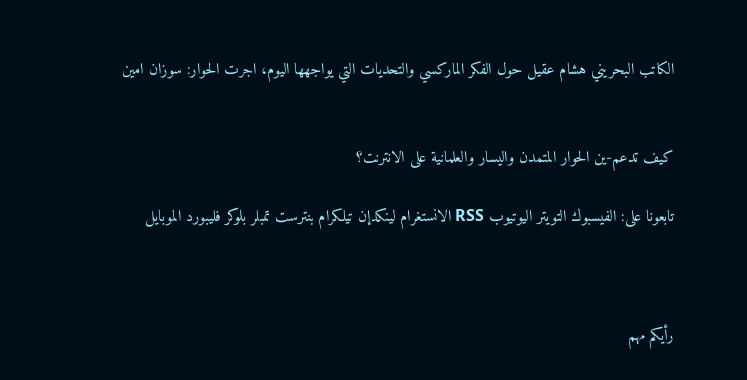الكاتب البحريني هشام عقيل حول الفكر الماركسي والتحديات التي يواجهها اليوم، اجرت الحوار: سوزان امين


كيف تدعم-ين الحوار المتمدن واليسار والعلمانية على الانترنت؟

تابعونا على: الفيسبوك التويتر اليوتيوب RSS الانستغرام لينكدإن تيلكرام بنترست تمبلر بلوكر فليبورد الموبايل



رأيكم مهم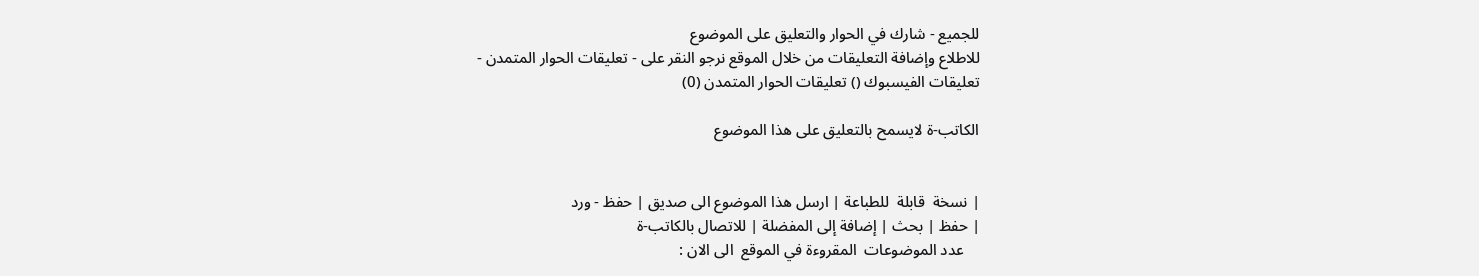للجميع - شارك في الحوار والتعليق على الموضوع
للاطلاع وإضافة التعليقات من خلال الموقع نرجو النقر على - تعليقات الحوار المتمدن -
تعليقات الفيسبوك () تعليقات الحوار المتمدن (0)

الكاتب-ة لايسمح بالتعليق على هذا الموضوع


| نسخة  قابلة  للطباعة | ارسل هذا الموضوع الى صديق | حفظ - ورد
| حفظ | بحث | إضافة إلى المفضلة | للاتصال بالكاتب-ة
    عدد الموضوعات  المقروءة في الموقع  الى الان :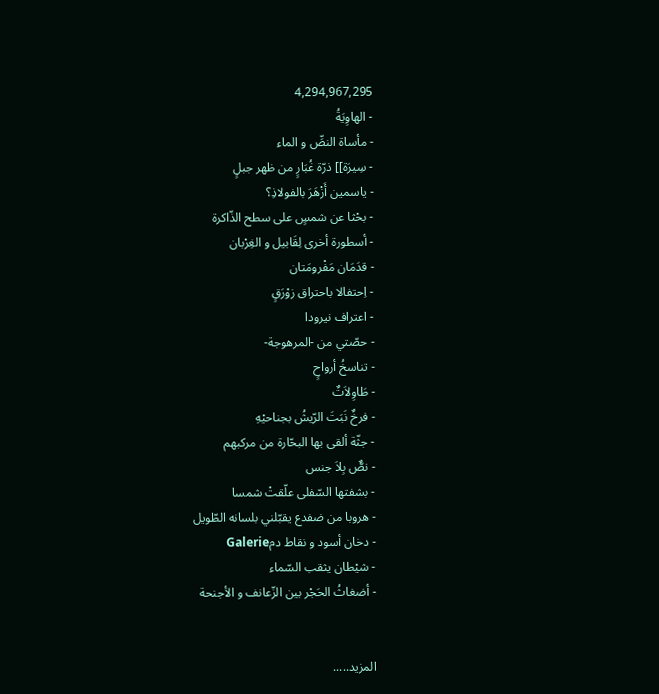4,294,967,295
- الهاوِيَةُ
- مأساة النصِّ و الماء
- سِيرَة]] ذرّة غُبَارٍ من ظهر جبلٍ
- ياسمين أَزْهَرَ بالفولاذِ؟
- بحْثا عن شمسٍ على سطح الذّاكرة
- أسطورة أخرى لِقَابيل و الغِرْبان
- قدَمَان مَفْرومَتان
- اِحتفالا باحتراق زوْرَقٍ
- اعتراف نيرودا
- حصّتي من -المرهوجة-
- تناسخُ أرواحٍ
- طَاوِلاَتٌ
- فرخٌ نَبَتَ الرّيشُ بجناحيْهِ
- جثّة ألقى بها البحّارة من مركبهم
- نصٌّ بِلاَ جنس
- بشفتها السّفلى علّقتْ شمسا
- هروبا من ضفدع يقبّلني بلسانه الطّويل
- دخان أسود و نقاط دمGalerie
- شيْطان يثقب السّماء
- أضغاثُ الحَجْر بين الزّعانف و الأجنحة


المزيد.....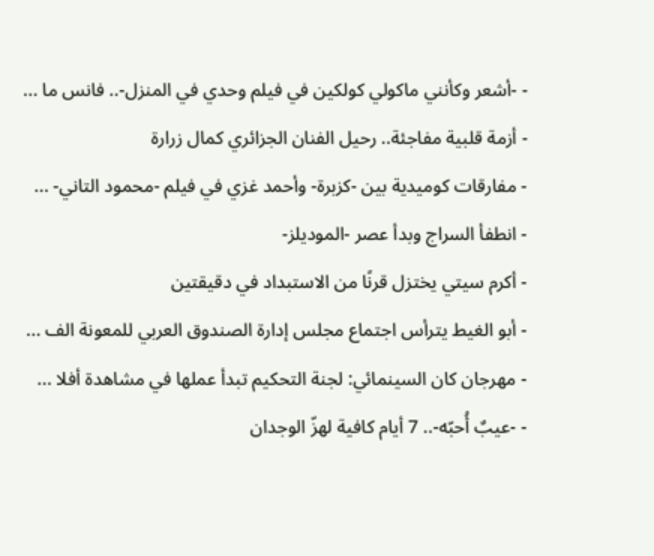- -أشعر وكأنني ماكولي كولكين في فيلم وحدي في المنزل-.. فانس ما ...
- أزمة قلبية مفاجئة.. رحيل الفنان الجزائري كمال زرارة
- مفارقات كوميدية بين -كزبرة- وأحمد غزي في فيلم -محمود التاني- ...
- انطفأ السراج وبدأ عصر -الموديلز-
- أكرم سيتي يختزل قرنًا من الاستبداد في دقيقتين
- أبو الغيط يترأس اجتماع مجلس إدارة الصندوق العربي للمعونة الف ...
- مهرجان كان السينمائي: لجنة التحكيم تبدأ عملها في مشاهدة أفلا ...
- -عيبٌ أُحبّه-.. 7 أيام كافية لهزّ الوجدان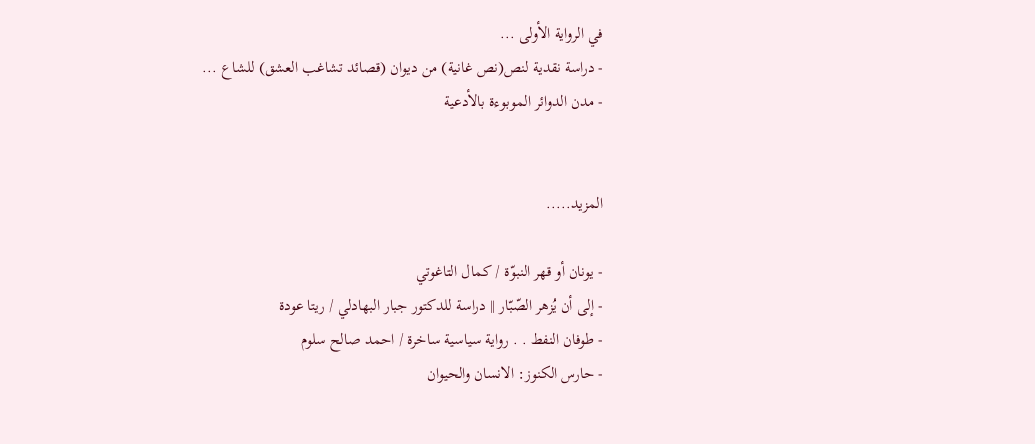في الرواية الأولى ...
- دراسة نقدية لنص(نص غانية) من ديوان (قصائد تشاغب العشق) للشاع ...
- مدن الدوائر الموبوءة بالأدعية


المزيد.....

- يونان أو قهر النبوّة / كمال التاغوتي
- إلى أن يُزهر الصّبّار || دراسة للدكتور جبار البهادلي / ريتا عودة
- طوفان النفط . . رواية سياسية ساخرة / احمد صالح سلوم
- حارس الكنوز: الانسان والحيوان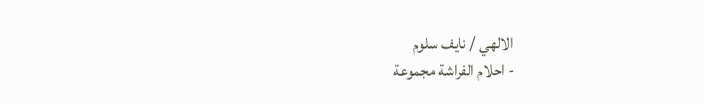الالهي / نايف سلوم
- احلام الفراشة مجموعة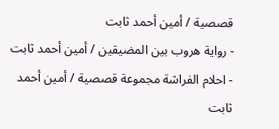قصصية / أمين أحمد ثابت
- رواية هروب بين المضيقين / أمين أحمد ثابت
- احلام الفراشة مجموعة قصصية / أمين أحمد ثابت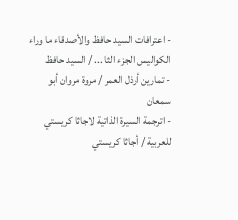- اعترافات السيد حافظ والأصدقاء ما وراء الكواليس الجزء الثا ... / السيد حافظ
- تمارين أرذل العمر / مروة مروان أبو سمعان
- اترجمة السيرة الذاتية لاجاثا كريستي للعربية / أجاثا كريستي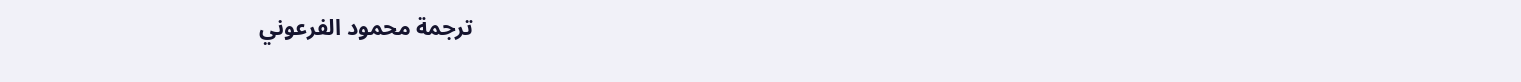ترجمة محمود الفرعوني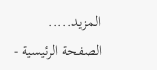المزيد.....
الصفحة الرئيسية -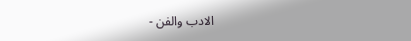الادب والفن -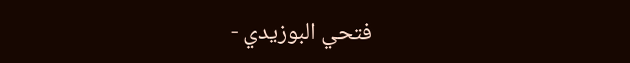فتحي البوزيدي -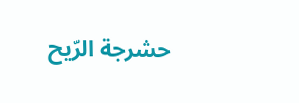حشرجة الرّيح